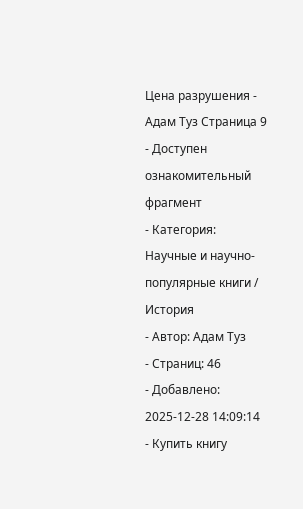Цена разрушения - Адам Туз Страница 9
- Доступен ознакомительный фрагмент
- Категория: Научные и научно-популярные книги / История
- Автор: Адам Туз
- Страниц: 46
- Добавлено: 2025-12-28 14:09:14
- Купить книгу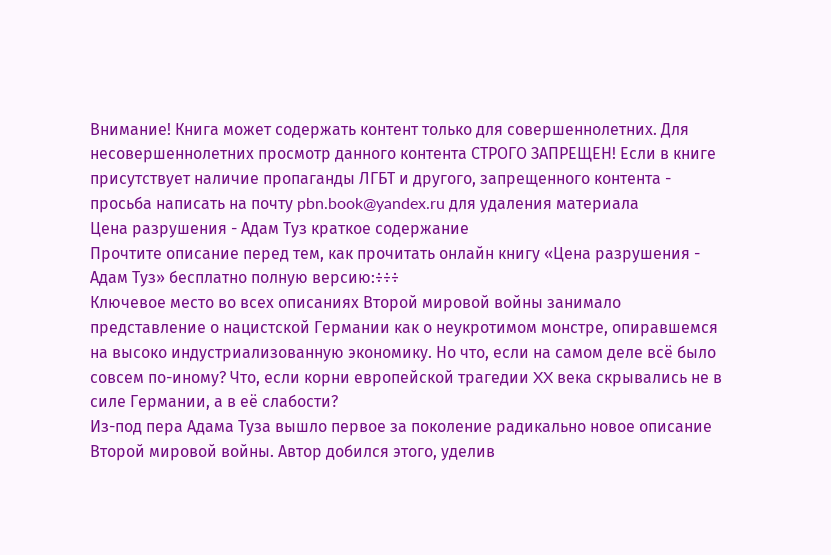Внимание! Книга может содержать контент только для совершеннолетних. Для несовершеннолетних просмотр данного контента СТРОГО ЗАПРЕЩЕН! Если в книге присутствует наличие пропаганды ЛГБТ и другого, запрещенного контента - просьба написать на почту pbn.book@yandex.ru для удаления материала
Цена разрушения - Адам Туз краткое содержание
Прочтите описание перед тем, как прочитать онлайн книгу «Цена разрушения - Адам Туз» бесплатно полную версию:÷÷÷
Ключевое место во всех описаниях Второй мировой войны занимало представление о нацистской Германии как о неукротимом монстре, опиравшемся на высоко индустриализованную экономику. Но что, если на самом деле всё было совсем по-иному? Что, если корни европейской трагедии XX века скрывались не в силе Германии, а в её слабости?
Из-под пера Адама Туза вышло первое за поколение радикально новое описание Второй мировой войны. Автор добился этого, уделив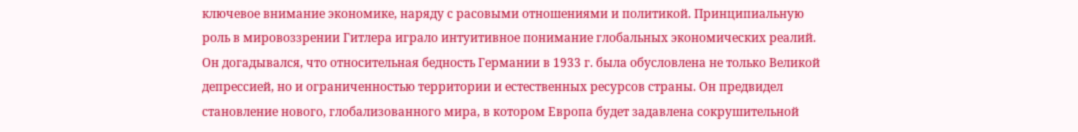ключевое внимание экономике, наряду с расовыми отношениями и политикой. Принципиальную роль в мировоззрении Гитлера играло интуитивное понимание глобальных экономических реалий. Он догадывался, что относительная бедность Германии в 1933 г. была обусловлена не только Великой депрессией, но и ограниченностью территории и естественных ресурсов страны. Он предвидел становление нового, глобализованного мира, в котором Европа будет задавлена сокрушительной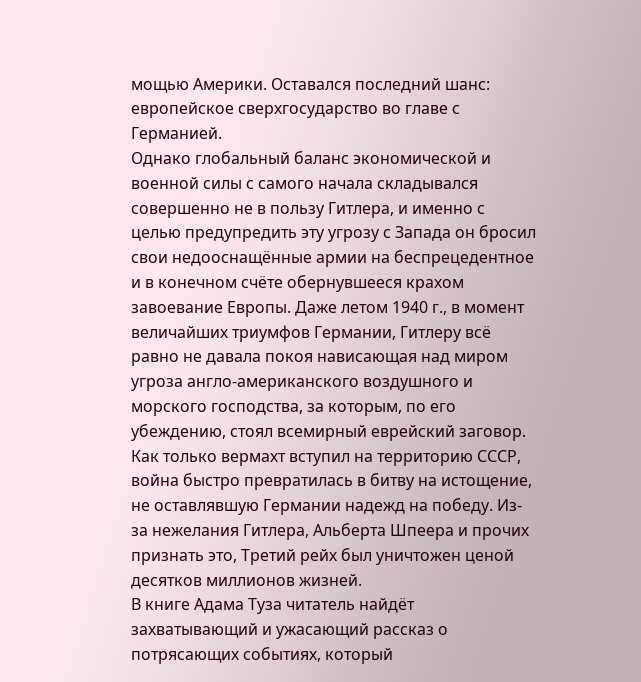мощью Америки. Оставался последний шанс: европейское сверхгосударство во главе с Германией.
Однако глобальный баланс экономической и военной силы с самого начала складывался совершенно не в пользу Гитлера, и именно с целью предупредить эту угрозу с Запада он бросил свои недооснащённые армии на беспрецедентное и в конечном счёте обернувшееся крахом завоевание Европы. Даже летом 1940 г., в момент величайших триумфов Германии, Гитлеру всё равно не давала покоя нависающая над миром угроза англо-американского воздушного и морского господства, за которым, по его убеждению, стоял всемирный еврейский заговор. Как только вермахт вступил на территорию СССР, война быстро превратилась в битву на истощение, не оставлявшую Германии надежд на победу. Из-за нежелания Гитлера, Альберта Шпеера и прочих признать это, Третий рейх был уничтожен ценой десятков миллионов жизней.
В книге Адама Туза читатель найдёт захватывающий и ужасающий рассказ о потрясающих событиях, который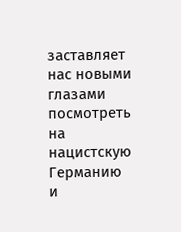заставляет нас новыми глазами посмотреть на нацистскую Германию и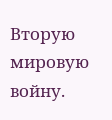Вторую мировую войну.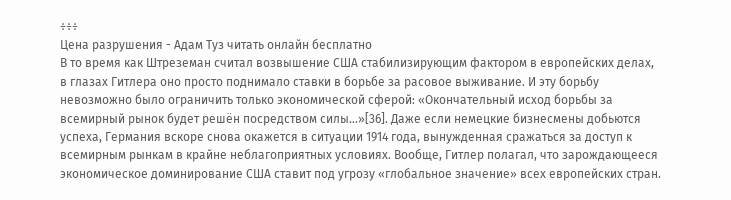÷÷÷
Цена разрушения - Адам Туз читать онлайн бесплатно
В то время как Штреземан считал возвышение США стабилизирующим фактором в европейских делах, в глазах Гитлера оно просто поднимало ставки в борьбе за расовое выживание. И эту борьбу невозможно было ограничить только экономической сферой: «Окончательный исход борьбы за всемирный рынок будет решён посредством силы…»[36]. Даже если немецкие бизнесмены добьются успеха, Германия вскоре снова окажется в ситуации 1914 года, вынужденная сражаться за доступ к всемирным рынкам в крайне неблагоприятных условиях. Вообще, Гитлер полагал, что зарождающееся экономическое доминирование США ставит под угрозу «глобальное значение» всех европейских стран.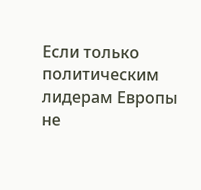Если только политическим лидерам Европы не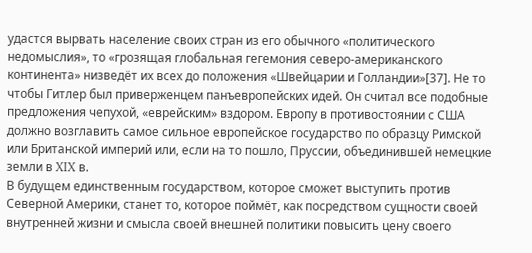удастся вырвать население своих стран из его обычного «политического недомыслия», то «грозящая глобальная гегемония северо-американского континента» низведёт их всех до положения «Швейцарии и Голландии»[37]. Не то чтобы Гитлер был приверженцем панъевропейских идей. Он считал все подобные предложения чепухой, «еврейским» вздором. Европу в противостоянии с США должно возглавить самое сильное европейское государство по образцу Римской или Британской империй или, если на то пошло, Пруссии, объединившей немецкие земли в XIX в.
В будущем единственным государством, которое сможет выступить против Северной Америки, станет то, которое поймёт, как посредством сущности своей внутренней жизни и смысла своей внешней политики повысить цену своего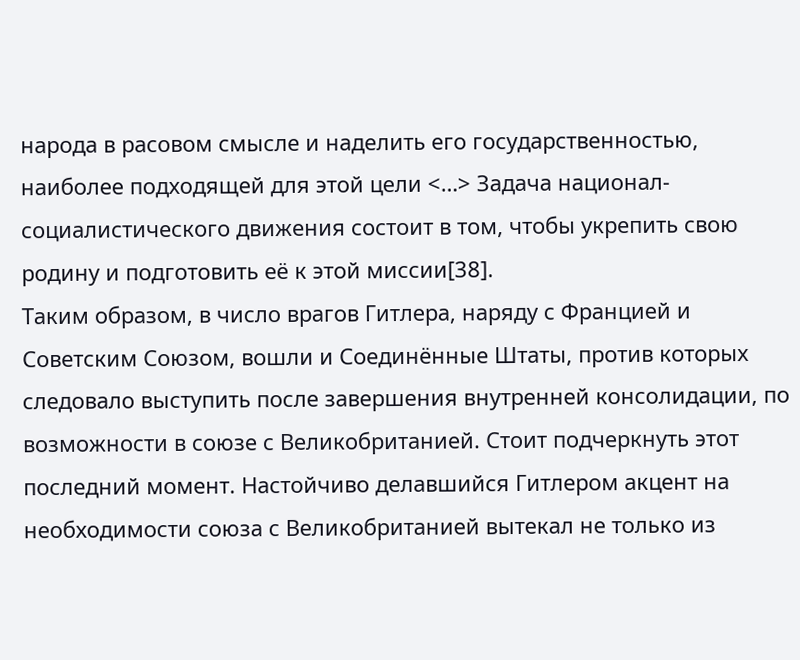народа в расовом смысле и наделить его государственностью, наиболее подходящей для этой цели <…> Задача национал-социалистического движения состоит в том, чтобы укрепить свою родину и подготовить её к этой миссии[38].
Таким образом, в число врагов Гитлера, наряду с Францией и Советским Союзом, вошли и Соединённые Штаты, против которых следовало выступить после завершения внутренней консолидации, по возможности в союзе с Великобританией. Стоит подчеркнуть этот последний момент. Настойчиво делавшийся Гитлером акцент на необходимости союза с Великобританией вытекал не только из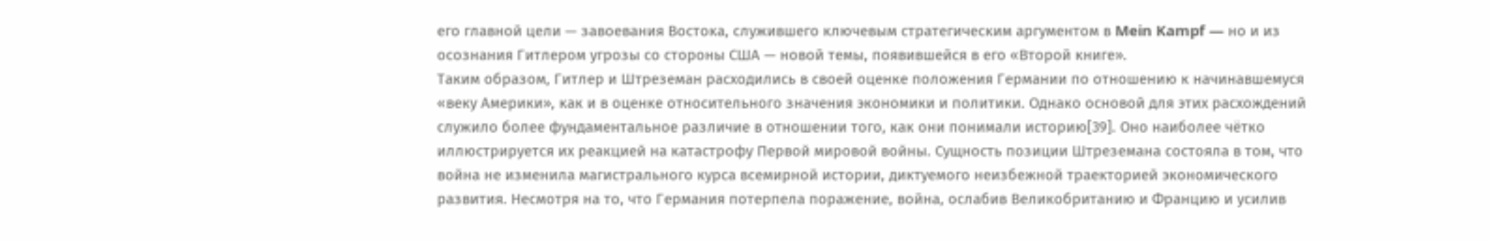его главной цели — завоевания Востока, служившего ключевым стратегическим аргументом в Mein Kampf — но и из осознания Гитлером угрозы со стороны США — новой темы, появившейся в его «Второй книге».
Таким образом, Гитлер и Штреземан расходились в своей оценке положения Германии по отношению к начинавшемуся «веку Америки», как и в оценке относительного значения экономики и политики. Однако основой для этих расхождений служило более фундаментальное различие в отношении того, как они понимали историю[39]. Оно наиболее чётко иллюстрируется их реакцией на катастрофу Первой мировой войны. Сущность позиции Штреземана состояла в том, что война не изменила магистрального курса всемирной истории, диктуемого неизбежной траекторией экономического развития. Несмотря на то, что Германия потерпела поражение, война, ослабив Великобританию и Францию и усилив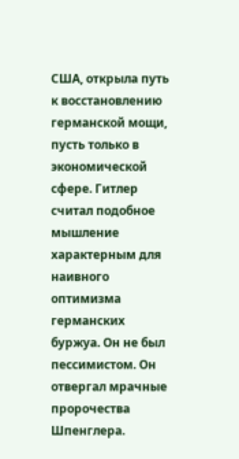США, открыла путь к восстановлению германской мощи, пусть только в экономической сфере. Гитлер считал подобное мышление характерным для наивного оптимизма германских буржуа. Он не был пессимистом. Он отвергал мрачные пророчества Шпенглера.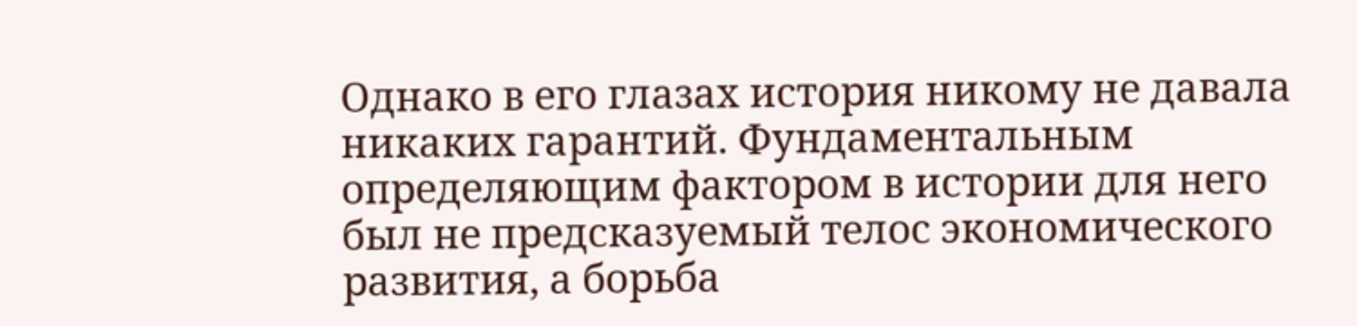Однако в его глазах история никому не давала никаких гарантий. Фундаментальным определяющим фактором в истории для него был не предсказуемый телос экономического развития, а борьба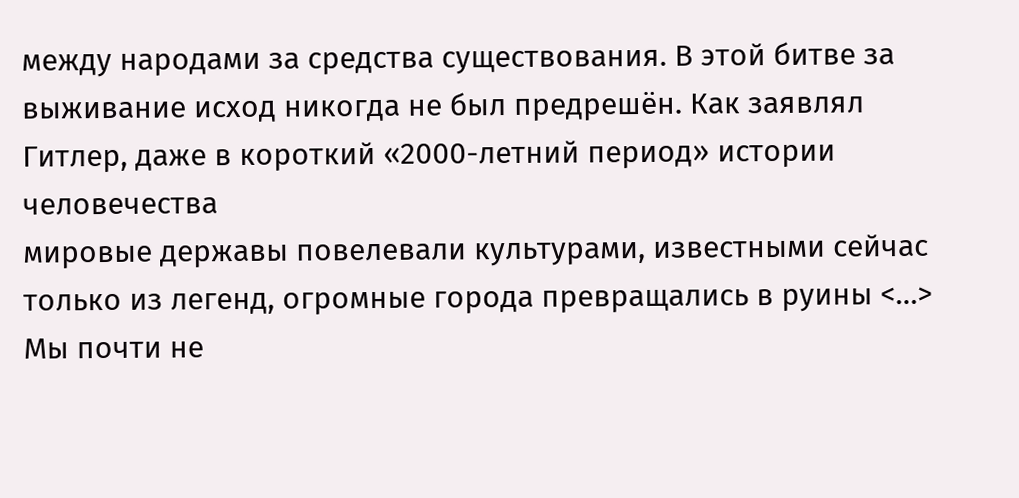между народами за средства существования. В этой битве за выживание исход никогда не был предрешён. Как заявлял Гитлер, даже в короткий «2000-летний период» истории человечества
мировые державы повелевали культурами, известными сейчас только из легенд, огромные города превращались в руины <…> Мы почти не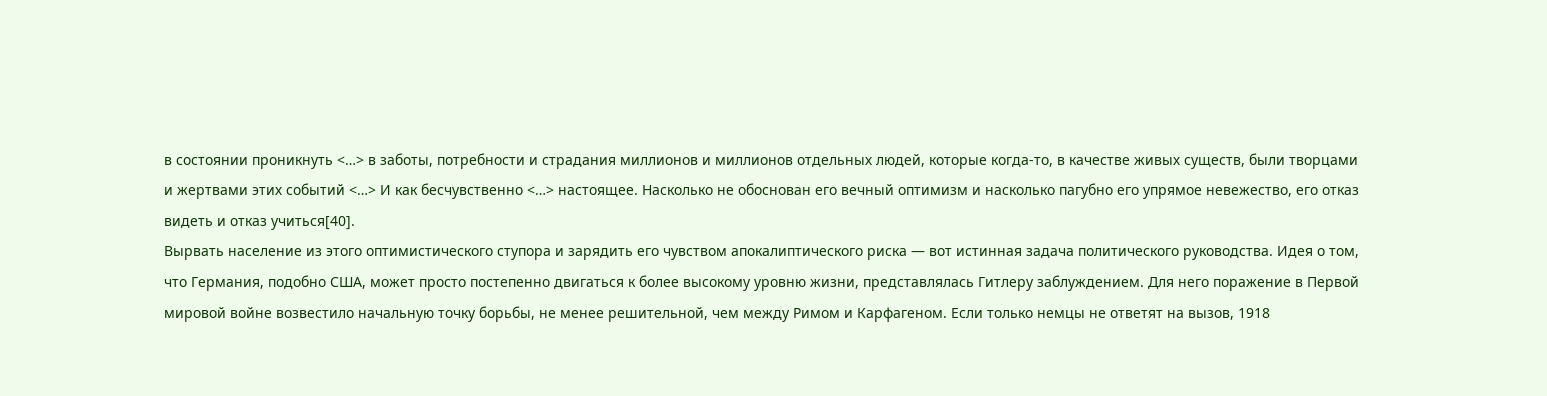в состоянии проникнуть <…> в заботы, потребности и страдания миллионов и миллионов отдельных людей, которые когда-то, в качестве живых существ, были творцами и жертвами этих событий <…> И как бесчувственно <…> настоящее. Насколько не обоснован его вечный оптимизм и насколько пагубно его упрямое невежество, его отказ видеть и отказ учиться[40].
Вырвать население из этого оптимистического ступора и зарядить его чувством апокалиптического риска — вот истинная задача политического руководства. Идея о том, что Германия, подобно США, может просто постепенно двигаться к более высокому уровню жизни, представлялась Гитлеру заблуждением. Для него поражение в Первой мировой войне возвестило начальную точку борьбы, не менее решительной, чем между Римом и Карфагеном. Если только немцы не ответят на вызов, 1918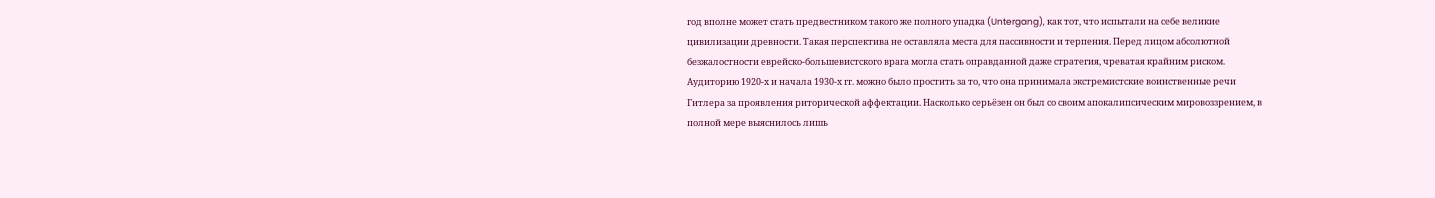год вполне может стать предвестником такого же полного упадка (Untergang), как тот, что испытали на себе великие цивилизации древности. Такая перспектива не оставляла места для пассивности и терпения. Перед лицом абсолютной безжалостности еврейско-большевистского врага могла стать оправданной даже стратегия, чреватая крайним риском. Аудиторию 1920-х и начала 1930-х гг. можно было простить за то, что она принимала экстремистские воинственные речи Гитлера за проявления риторической аффектации. Насколько серьёзен он был со своим апокалипсическим мировоззрением, в полной мере выяснилось лишь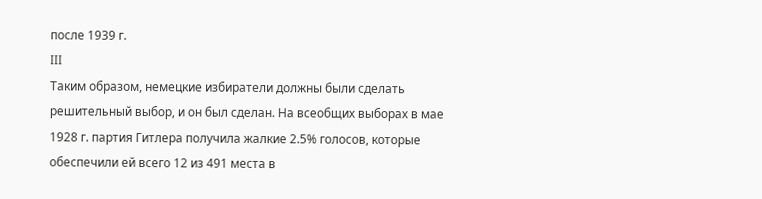после 1939 г.
III
Таким образом, немецкие избиратели должны были сделать решительный выбор, и он был сделан. На всеобщих выборах в мае 1928 г. партия Гитлера получила жалкие 2.5% голосов, которые обеспечили ей всего 12 из 491 места в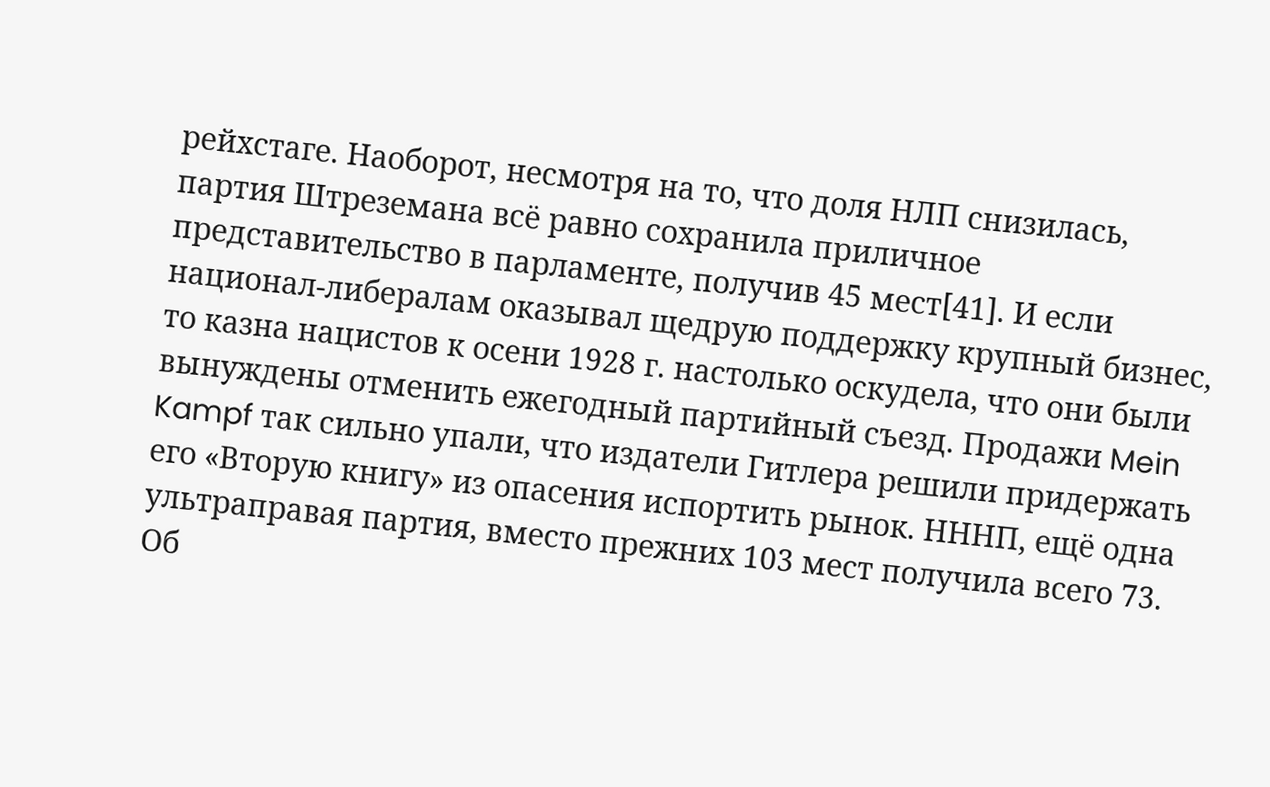рейхстаге. Наоборот, несмотря на то, что доля НЛП снизилась, партия Штреземана всё равно сохранила приличное представительство в парламенте, получив 45 мест[41]. И если национал-либералам оказывал щедрую поддержку крупный бизнес, то казна нацистов к осени 1928 г. настолько оскудела, что они были вынуждены отменить ежегодный партийный съезд. Продажи Mein Kampf так сильно упали, что издатели Гитлера решили придержать его «Вторую книгу» из опасения испортить рынок. НННП, ещё одна ультраправая партия, вместо прежних 103 мест получила всего 73. Об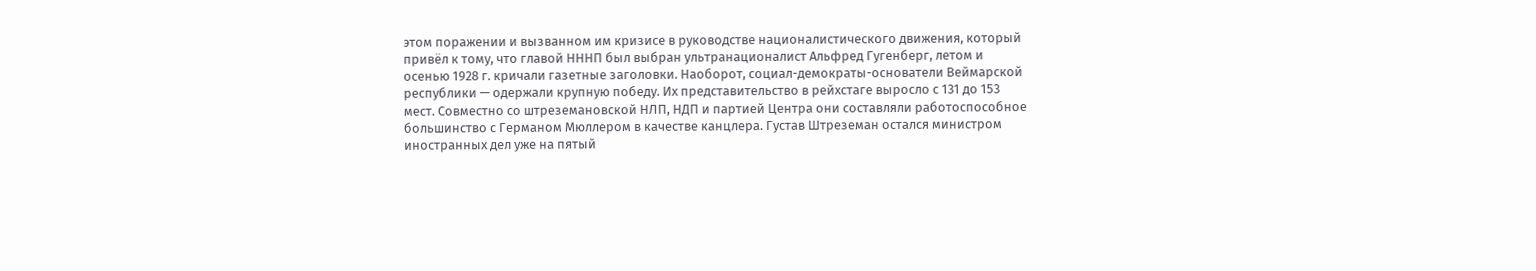этом поражении и вызванном им кризисе в руководстве националистического движения, который привёл к тому, что главой НННП был выбран ультранационалист Альфред Гугенберг, летом и осенью 1928 г. кричали газетные заголовки. Наоборот, социал-демократы-основатели Веймарской республики — одержали крупную победу. Их представительство в рейхстаге выросло с 131 до 153 мест. Совместно со штреземановской НЛП, НДП и партией Центра они составляли работоспособное большинство с Германом Мюллером в качестве канцлера. Густав Штреземан остался министром иностранных дел уже на пятый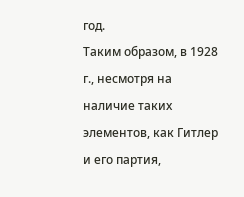год.
Таким образом, в 1928 г., несмотря на наличие таких элементов, как Гитлер и его партия,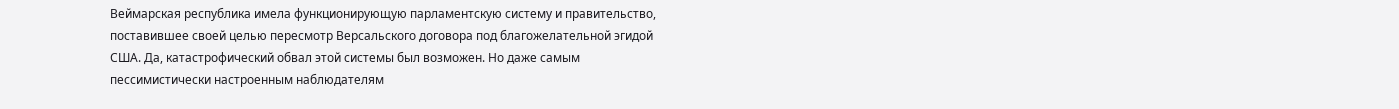Веймарская республика имела функционирующую парламентскую систему и правительство, поставившее своей целью пересмотр Версальского договора под благожелательной эгидой США. Да, катастрофический обвал этой системы был возможен. Но даже самым пессимистически настроенным наблюдателям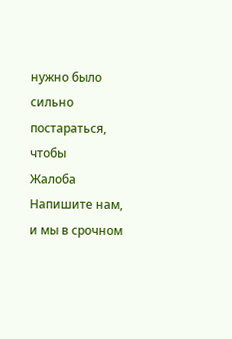нужно было сильно постараться, чтобы
Жалоба
Напишите нам, и мы в срочном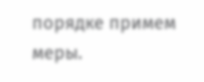порядке примем меры.